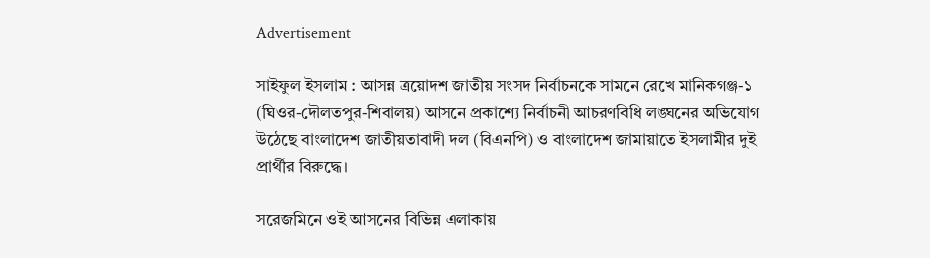Advertisement

সাইফুল ইসলাম : আসন্ন ত্রয়োদশ জাতীয় সংসদ নির্বাচনকে সামনে রেখে মানিকগঞ্জ-১ (ঘিওর-দৌলতপুর-শিবালয়) আসনে প্রকাশ্যে নির্বাচনী আচরণবিধি লঙ্ঘনের অভিযোগ উঠেছে বাংলাদেশ জাতীয়তাবাদী দল (বিএনপি) ও বাংলাদেশ জামায়াতে ইসলামীর দুই প্রার্থীর বিরুদ্ধে।

সরেজমিনে ওই আসনের বিভিন্ন এলাকায়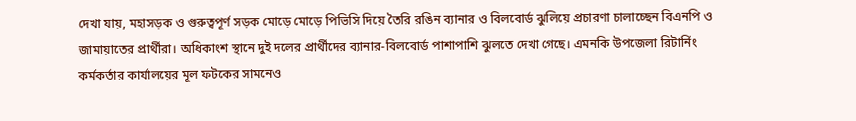দেখা যায়, মহাসড়ক ও গুরুত্বপূর্ণ সড়ক মোড়ে মোড়ে পিভিসি দিয়ে তৈরি রঙিন ব্যানার ও বিলবোর্ড ঝুলিয়ে প্রচারণা চালাচ্ছেন বিএনপি ও জামায়াতের প্রার্থীরা। অধিকাংশ স্থানে দুই দলের প্রার্থীদের ব্যানার-বিলবোর্ড পাশাপাশি ঝুলতে দেখা গেছে। এমনকি উপজেলা রিটার্নিং কর্মকর্তার কার্যালয়ের মূল ফটকের সামনেও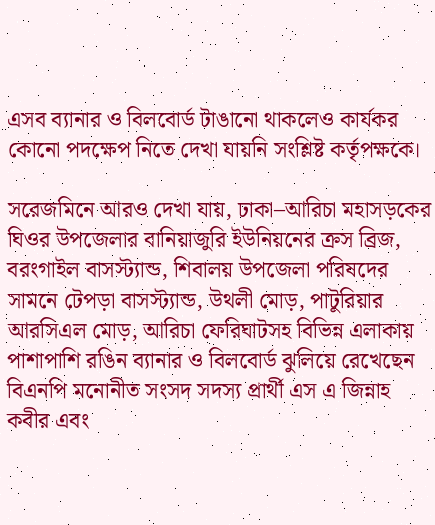এসব ব্যানার ও বিলবোর্ড টাঙানো থাকলেও কার্যকর কোনো পদক্ষেপ নিতে দেখা যায়নি সংশ্লিষ্ট কর্তৃপক্ষকে।

সরেজমিনে আরও দেখা যায়, ঢাকা–আরিচা মহাসড়কের ঘিওর উপজেলার বানিয়াজুরি ইউনিয়নের ক্রস ব্রিজ, বরংগাইল বাসস্ট্যান্ড, শিবালয় উপজেলা পরিষদের সামনে টেপড়া বাসস্ট্যান্ড, উথলী মোড়, পাটুরিয়ার আরসিএল মোড়, আরিচা ফেরিঘাটসহ বিভিন্ন এলাকায় পাশাপাশি রঙিন ব্যানার ও বিলবোর্ড ঝুলিয়ে রেখেছেন বিএনপি মনোনীত সংসদ সদস্য প্রার্থী এস এ জিন্নাহ কবীর এবং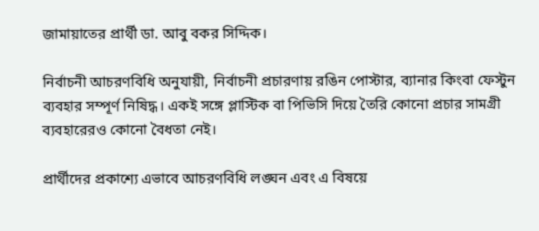জামায়াতের প্রার্থী ডা. আবু বকর সিদ্দিক।

নির্বাচনী আচরণবিধি অনুযায়ী, নির্বাচনী প্রচারণায় রঙিন পোস্টার, ব্যানার কিংবা ফেস্টুন ব্যবহার সম্পূর্ণ নিষিদ্ধ। একই সঙ্গে প্লাস্টিক বা পিভিসি দিয়ে তৈরি কোনো প্রচার সামগ্রী ব্যবহারেরও কোনো বৈধতা নেই।

প্রার্থীদের প্রকাশ্যে এভাবে আচরণবিধি লঙ্ঘন এবং এ বিষয়ে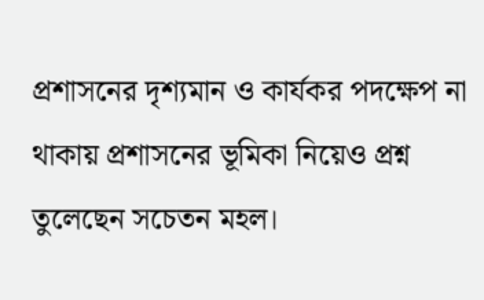প্রশাসনের দৃশ্যমান ও কার্যকর পদক্ষেপ না থাকায় প্রশাসনের ভূমিকা নিয়েও প্রশ্ন তুলেছেন সচেতন মহল।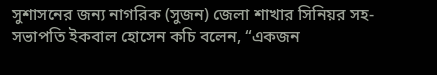সুশাসনের জন্য নাগরিক (সুজন) জেলা শাখার সিনিয়র সহ-সভাপতি ইকবাল হোসেন কচি বলেন, “একজন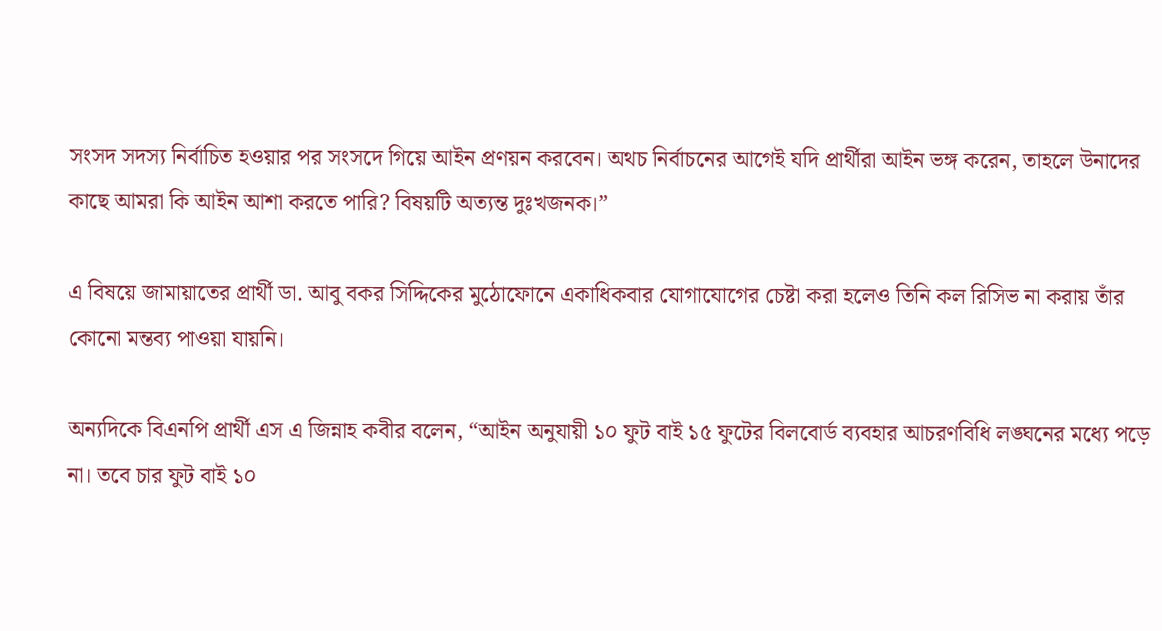সংসদ সদস্য নির্বাচিত হওয়ার পর সংসদে গিয়ে আইন প্রণয়ন করবেন। অথচ নির্বাচনের আগেই যদি প্রার্থীরা আইন ভঙ্গ করেন, তাহলে উনাদের কাছে আমরা কি আইন আশা করতে পারি? বিষয়টি অত্যন্ত দুঃখজনক।”

এ বিষয়ে জামায়াতের প্রার্থী ডা. আবু বকর সিদ্দিকের মুঠোফোনে একাধিকবার যোগাযোগের চেষ্টা করা হলেও তিনি কল রিসিভ না করায় তাঁর কোনো মন্তব্য পাওয়া যায়নি।

অন্যদিকে বিএনপি প্রার্থী এস এ জিন্নাহ কবীর বলেন, “আইন অনুযায়ী ১০ ফুট বাই ১৫ ফুটের বিলবোর্ড ব্যবহার আচরণবিধি লঙ্ঘনের মধ্যে পড়ে না। তবে চার ফুট বাই ১০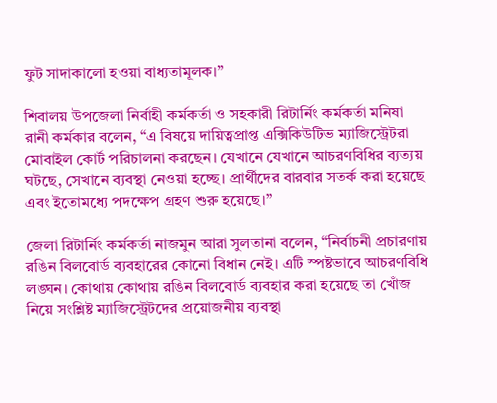ফুট সাদাকালো হওয়া বাধ্যতামূলক।”

শিবালয় উপজেলা নির্বাহী কর্মকর্তা ও সহকারী রিটার্নিং কর্মকর্তা মনিষা রানী কর্মকার বলেন, “এ বিষয়ে দায়িত্বপ্রাপ্ত এক্সিকিউটিভ ম্যাজিস্ট্রেটরা মোবাইল কোর্ট পরিচালনা করছেন। যেখানে যেখানে আচরণবিধির ব্যত্যয় ঘটছে, সেখানে ব্যবস্থা নেওয়া হচ্ছে। প্রার্থীদের বারবার সতর্ক করা হয়েছে এবং ইতোমধ্যে পদক্ষেপ গ্রহণ শুরু হয়েছে।”

জেলা রিটার্নিং কর্মকর্তা নাজমুন আরা সুলতানা বলেন, “নির্বাচনী প্রচারণায় রঙিন বিলবোর্ড ব্যবহারের কোনো বিধান নেই। এটি স্পষ্টভাবে আচরণবিধি লঙ্ঘন। কোথায় কোথায় রঙিন বিলবোর্ড ব্যবহার করা হয়েছে তা খোঁজ নিয়ে সংশ্লিষ্ট ম্যাজিস্ট্রেটদের প্রয়োজনীয় ব্যবস্থা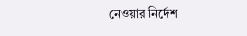নেওয়ার নির্দেশ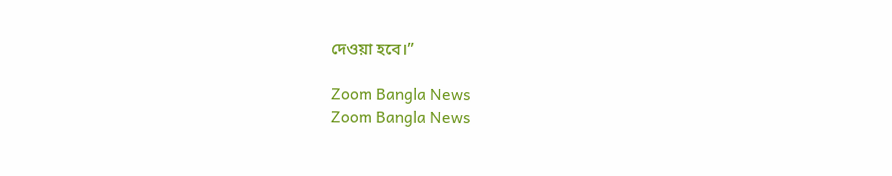দেওয়া হবে।”

Zoom Bangla News
Zoom Bangla News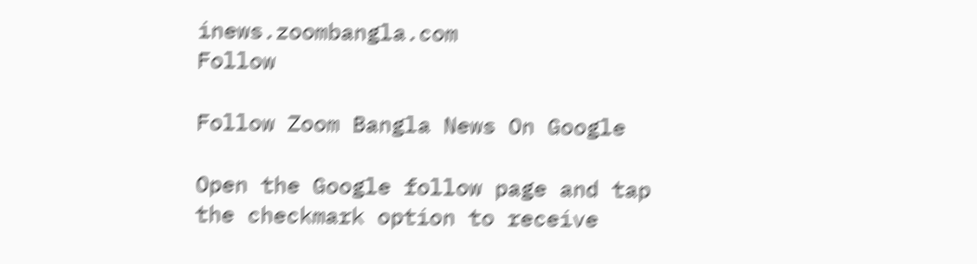inews.zoombangla.com
Follow

Follow Zoom Bangla News On Google

Open the Google follow page and tap the checkmark option to receive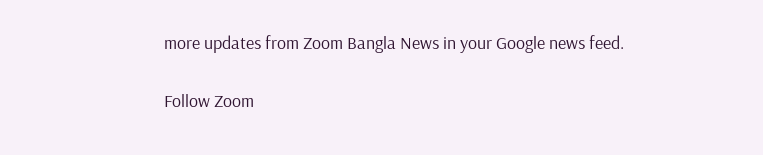more updates from Zoom Bangla News in your Google news feed.

Follow Zoom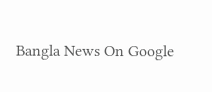Bangla News On Google